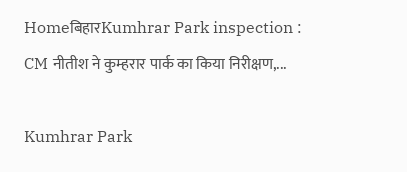HomeबिहारKumhrar Park inspection : CM नीतीश ने कुम्हरार पार्क का किया निरीक्षण,...

Kumhrar Park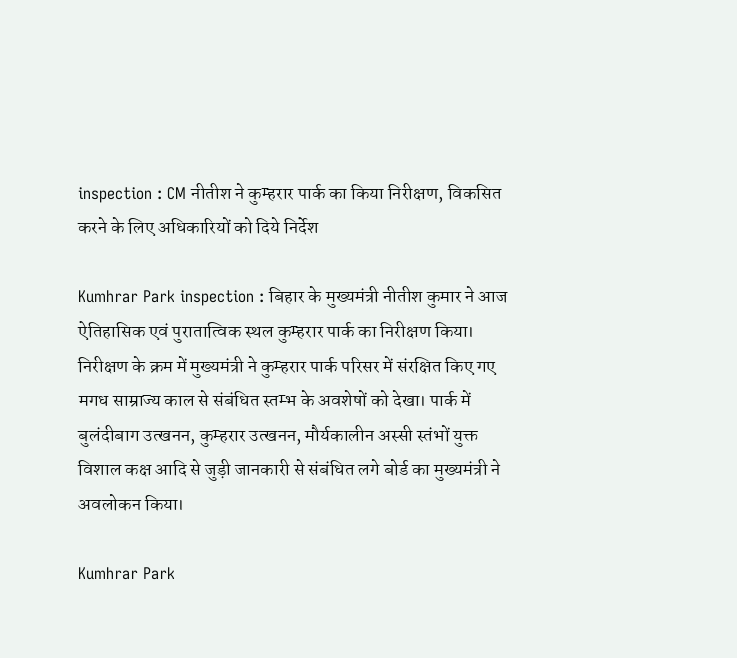inspection : CM नीतीश ने कुम्हरार पार्क का किया निरीक्षण, विकसित करने के लिए अधिकारियों को दिये निर्देश

Kumhrar Park inspection : बिहार के मुख्यमंत्री नीतीश कुमार ने आज ऐतिहासिक एवं पुरातात्विक स्थल कुम्हरार पार्क का निरीक्षण किया। निरीक्षण के क्रम में मुख्यमंत्री ने कुम्हरार पार्क परिसर में संरक्षित किए गए मगध साम्राज्य काल से संबंधित स्तम्भ के अवशेषों को देखा। पार्क में बुलंदीबाग उत्खनन, कुम्हरार उत्खनन, मौर्यकालीन अस्सी स्तंभों युक्त विशाल कक्ष आदि से जुड़ी जानकारी से संबंधित लगे बोर्ड का मुख्यमंत्री ने अवलोकन किया।

Kumhrar Park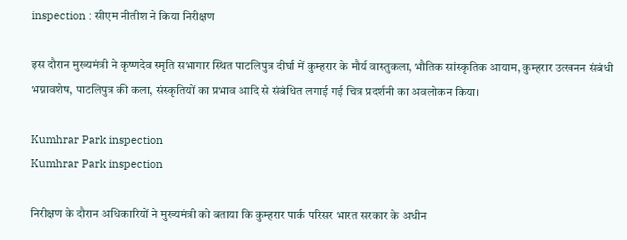inspection : सीएम नीतीश ने किया निरीक्षण

इस दौरान मुख्यमंत्री ने कृष्णदेव स्मृति सभागार स्थित पाटलिपुत्र दीर्घा में कुम्हरार के मौर्य वास्तुकला, भौतिक सांस्कृतिक आयाम, कुम्हरार उत्खनन संबंधी भग्नावशेष, पाटलिपुत्र की कला, संस्कृतियों का प्रभाव आदि से संबंधित लगाई गई चित्र प्रदर्शनी का अवलोकन किया।

Kumhrar Park inspection
Kumhrar Park inspection

निरीक्षण के दौरान अधिकारियों ने मुख्यमंत्री को बताया कि कुम्हरार पार्क परिसर भारत सरकार के अधीन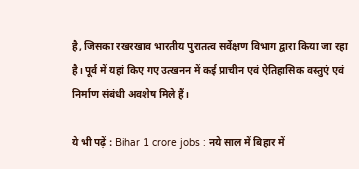है, जिसका रखरखाव भारतीय पुरातत्व सर्वेक्षण विभाग द्वारा किया जा रहा है। पूर्व में यहां किए गए उत्खनन में कई प्राचीन एवं ऐतिहासिक वस्तुएं एवं निर्माण संबंधी अवशेष मिले हैं।

ये भी पढ़ें : Bihar 1 crore jobs : नये साल में बिहार में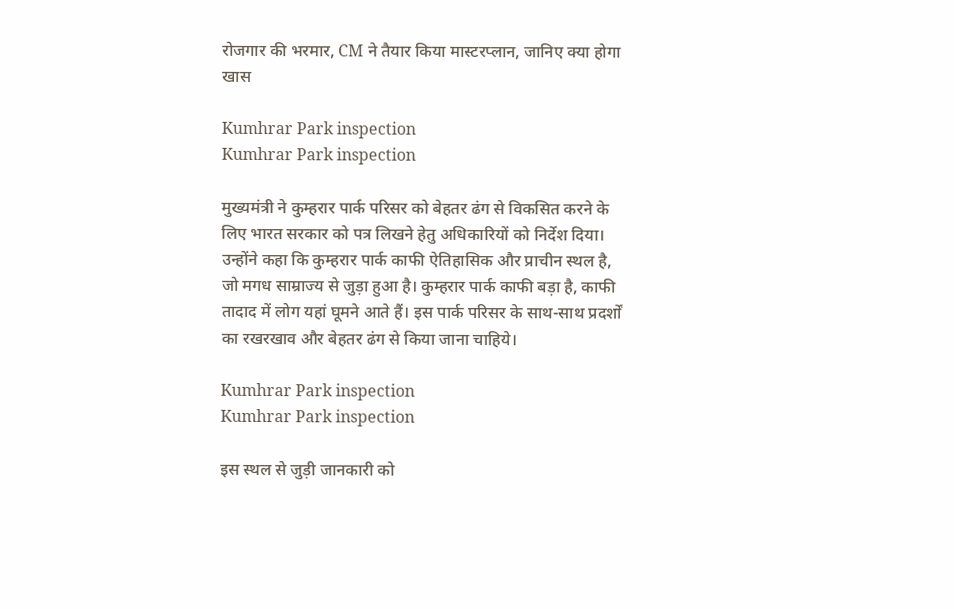रोजगार की भरमार, CM ने तैयार किया मास्टरप्लान, जानिए क्या होगा खास

Kumhrar Park inspection
Kumhrar Park inspection

मुख्यमंत्री ने कुम्हरार पार्क परिसर को बेहतर ढंग से विकसित करने के लिए भारत सरकार को पत्र लिखने हेतु अधिकारियों को निर्देश दिया। उन्होंने कहा कि कुम्हरार पार्क काफी ऐतिहासिक और प्राचीन स्थल है, जो मगध साम्राज्य से जुड़ा हुआ है। कुम्हरार पार्क काफी बड़ा है, काफी तादाद में लोग यहां घूमने आते हैं। इस पार्क परिसर के साथ-साथ प्रदर्शों का रखरखाव और बेहतर ढंग से किया जाना चाहिये।

Kumhrar Park inspection
Kumhrar Park inspection

इस स्थल से जुड़ी जानकारी को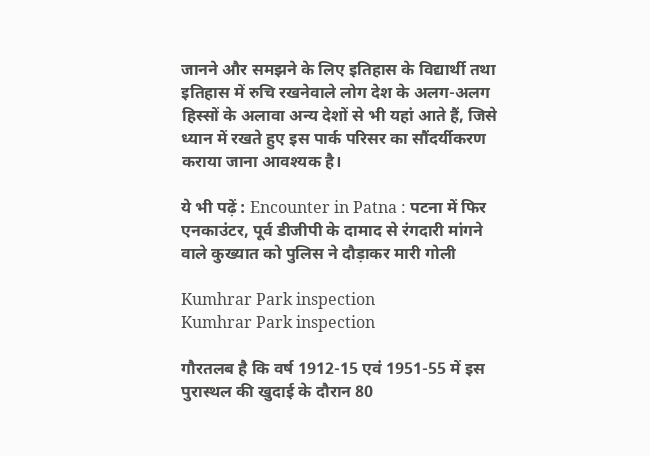जानने और समझने के लिए इतिहास के विद्यार्थी तथा इतिहास में रुचि रखनेवाले लोग देश के अलग-अलग हिस्सों के अलावा अन्य देशों से भी यहां आते हैं, जिसे ध्यान में रखते हुए इस पार्क परिसर का सौंदर्यीकरण कराया जाना आवश्यक है।

ये भी पढ़ें : Encounter in Patna : पटना में फिर एनकाउंटर, पूर्व डीजीपी के दामाद से रंगदारी मांगने वाले कुख्यात को पुलिस ने दौड़ाकर मारी गोली

Kumhrar Park inspection
Kumhrar Park inspection

गौरतलब है कि वर्ष 1912-15 एवं 1951-55 में इस पुरास्थल की खुदाई के दौरान 80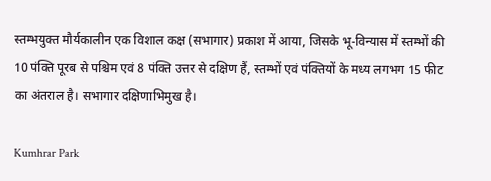स्तम्भयुक्त मौर्यकालीन एक विशाल कक्ष (सभागार) प्रकाश में आया, जिसके भू-विन्यास में स्तम्भों की 10 पंक्ति पूरब से पश्चिम एवं 8 पंक्ति उत्तर से दक्षिण हैं, स्तम्भों एवं पंक्तियों के मध्य लगभग 15 फीट का अंतराल है। सभागार दक्षिणाभिमुख है।

Kumhrar Park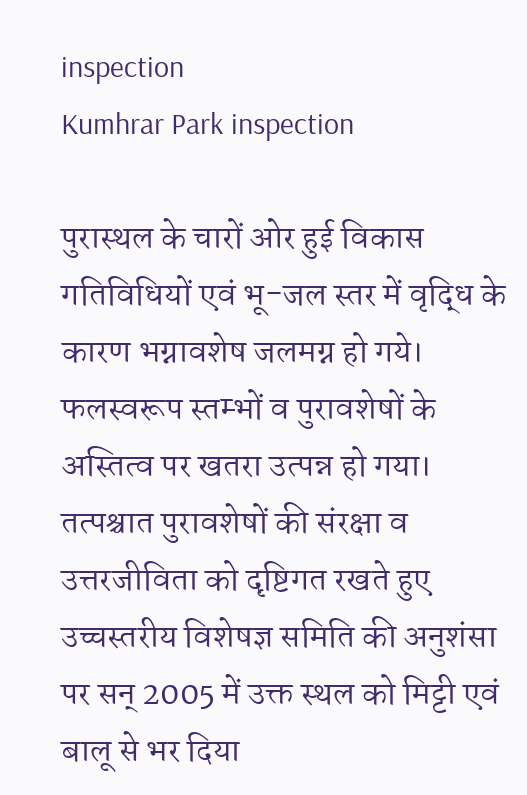inspection
Kumhrar Park inspection

पुरास्थल के चारों ओर हुई विकास गतिविधियों एवं भू-जल स्तर में वृद्धि के कारण भग्नावशेष जलमग्न हो गये। फलस्वरूप स्तम्भों व पुरावशेषों के अस्तित्व पर खतरा उत्पन्न हो गया। तत्पश्चात पुरावशेषों की संरक्षा व उत्तरजीविता को दृष्टिगत रखते हुए उच्चस्तरीय विशेषज्ञ समिति की अनुशंसा पर सन् 2005 में उक्त स्थल को मिट्टी एवं बालू से भर दिया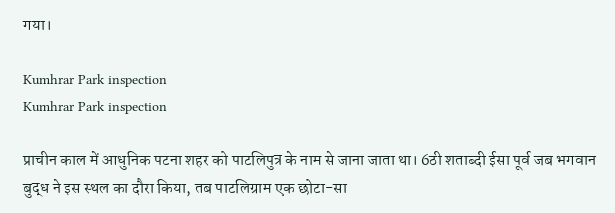गया।

Kumhrar Park inspection
Kumhrar Park inspection

प्राचीन काल में आधुनिक पटना शहर को पाटलिपुत्र के नाम से जाना जाता था। 6ठी शताब्दी ईसा पूर्व जब भगवान बुद्ध ने इस स्थल का दौरा किया, तब पाटलिग्राम एक छोटा-सा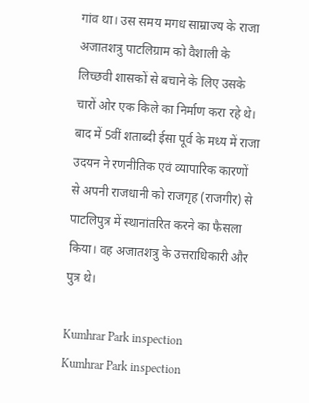गांव था। उस समय मगध साम्राज्य के राजा अजातशत्रु पाटलिग्राम को वैशाली के लिच्छवी शासकों से बचाने के लिए उसके चारों ओर एक किले का निर्माण करा रहे थे। बाद में 5वीं शताब्दी ईसा पूर्व के मध्य में राजा उदयन ने रणनीतिक एवं व्यापारिक कारणों से अपनी राजधानी को राजगृह (राजगीर) से पाटलिपुत्र में स्थानांतरित करने का फैसला किया। वह अजातशत्रु के उत्तराधिकारी और पुत्र थे।

Kumhrar Park inspection
Kumhrar Park inspection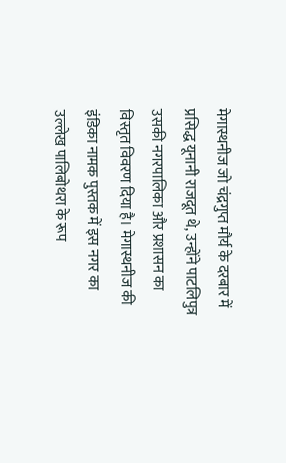मेगास्थनीज जो चंद्रगुप्त मौर्य के दरबार में प्रसिद्ध यूनानी राजदूत थे, उन्होंने पाटलिपुत्र उसकी नगरपालिका और प्रशासन का विस्तृत विवरण दिया है। मेगास्थनीज की इंडिका नामक पुस्तक में इस नगर का उल्लेख पालिबोथरा के रूप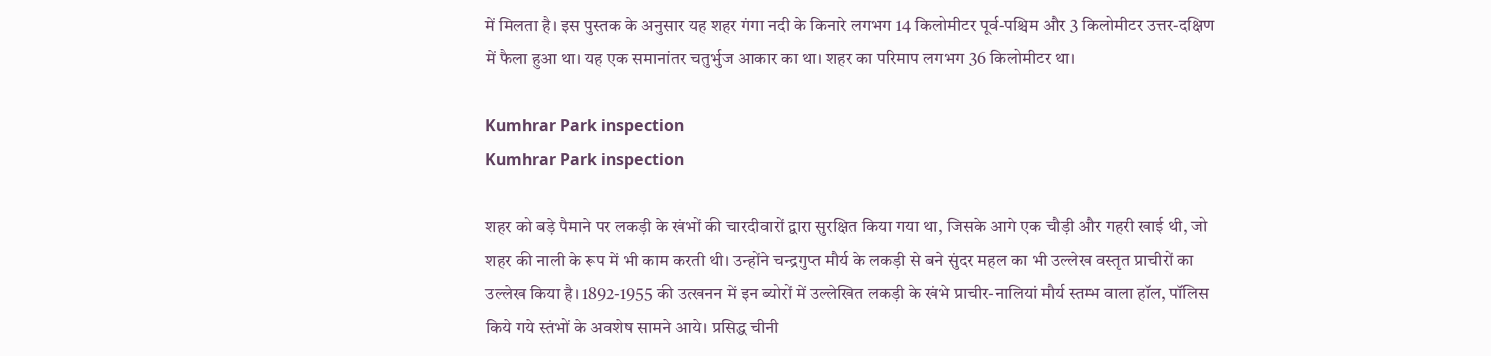में मिलता है। इस पुस्तक के अनुसार यह शहर गंगा नदी के किनारे लगभग 14 किलोमीटर पूर्व-पश्चिम और 3 किलोमीटर उत्तर-दक्षिण में फैला हुआ था। यह एक समानांतर चतुर्भुज आकार का था। शहर का परिमाप लगभग 36 किलोमीटर था।

Kumhrar Park inspection
Kumhrar Park inspection

शहर को बड़े पैमाने पर लकड़ी के खंभों की चारदीवारों द्वारा सुरक्षित किया गया था, जिसके आगे एक चौड़ी और गहरी खाई थी, जो शहर की नाली के रूप में भी काम करती थी। उन्होंने चन्द्रगुप्त मौर्य के लकड़ी से बने सुंदर महल का भी उल्लेख वस्तृत प्राचीरों का उल्लेख किया है। 1892-1955 की उत्खनन में इन ब्योरों में उल्लेखित लकड़ी के खंभे प्राचीर-नालियां मौर्य स्तम्भ वाला हॉल, पॉलिस किये गये स्तंभों के अवशेष सामने आये। प्रसिद्ध चीनी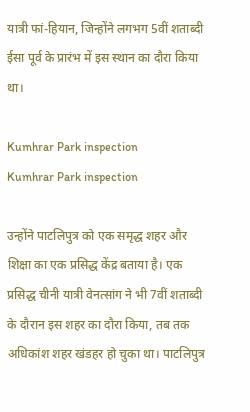यात्री फां-हियान, जिन्होंने लगभग 5वीं शताब्दी ईसा पूर्व के प्रारंभ में इस स्थान का दौरा किया था।

Kumhrar Park inspection
Kumhrar Park inspection

उन्होंने पाटलिपुत्र को एक समृद्ध शहर और शिक्षा का एक प्रसिद्ध केंद्र बताया है। एक प्रसिद्ध चीनी यात्री वेनत्सांग ने भी 7वीं शताब्दी के दौरान इस शहर का दौरा किया, तब तक अधिकांश शहर खंडहर हो चुका था। पाटलिपुत्र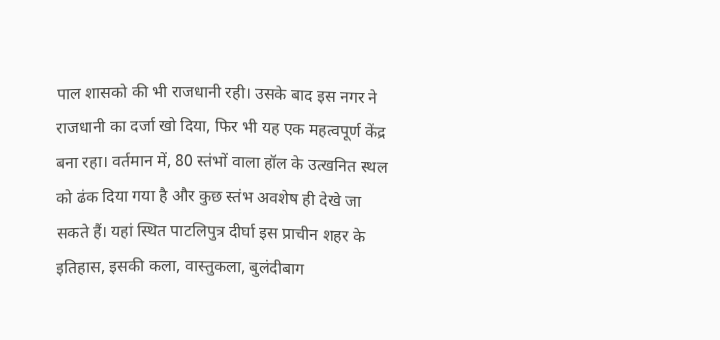पाल शासको की भी राजधानी रही। उसके बाद इस नगर ने राजधानी का दर्जा खो दिया, फिर भी यह एक महत्वपूर्ण केंद्र बना रहा। वर्तमान में, 80 स्तंभों वाला हॉल के उत्खनित स्थल को ढंक दिया गया है और कुछ स्तंभ अवशेष ही देखे जा सकते हैं। यहां स्थित पाटलिपुत्र दीर्घा इस प्राचीन शहर के इतिहास, इसकी कला, वास्तुकला, बुलंदीबाग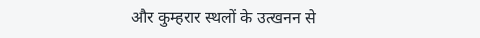और कुम्हरार स्थलों के उत्खनन से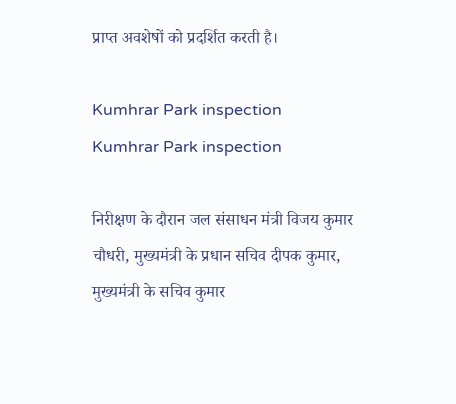प्राप्त अवशेषों को प्रदर्शित करती है।

Kumhrar Park inspection
Kumhrar Park inspection

निरीक्षण के दौरान जल संसाधन मंत्री विजय कुमार चौधरी, मुख्यमंत्री के प्रधान सचिव दीपक कुमार, मुख्यमंत्री के सचिव कुमार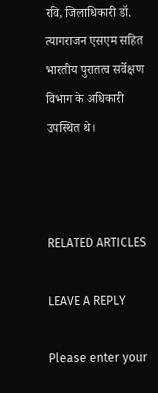रवि, जिलाधिकारी डॉ. त्यागराजन एसएम सहित भारतीय पुरातत्व सर्वेक्षण विभाग के अधिकारी उपस्थित थे।



RELATED ARTICLES

LEAVE A REPLY

Please enter your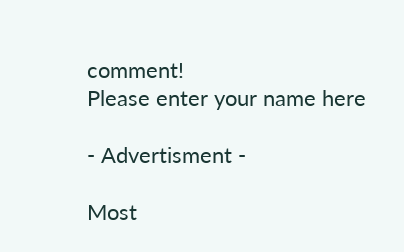comment!
Please enter your name here

- Advertisment -

Most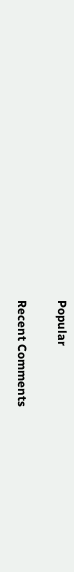Popular

Recent Comments